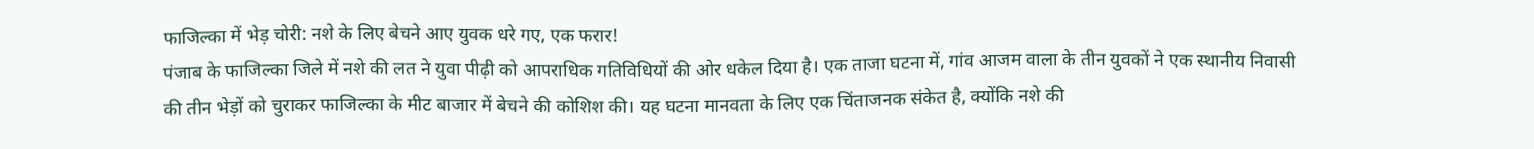फाजिल्का में भेड़ चोरी: नशे के लिए बेचने आए युवक धरे गए, एक फरार!
पंजाब के फाजिल्का जिले में नशे की लत ने युवा पीढ़ी को आपराधिक गतिविधियों की ओर धकेल दिया है। एक ताजा घटना में, गांव आजम वाला के तीन युवकों ने एक स्थानीय निवासी की तीन भेड़ों को चुराकर फाजिल्का के मीट बाजार में बेचने की कोशिश की। यह घटना मानवता के लिए एक चिंताजनक संकेत है, क्योंकि नशे की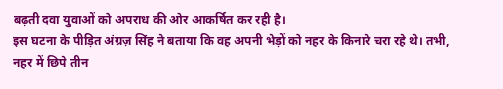बढ़ती दवा युवाओं को अपराध की ओर आकर्षित कर रही है।
इस घटना के पीड़ित अंग्रज़ सिंह ने बताया कि वह अपनी भेड़ों को नहर के किनारे चरा रहे थे। तभी, नहर में छिपे तीन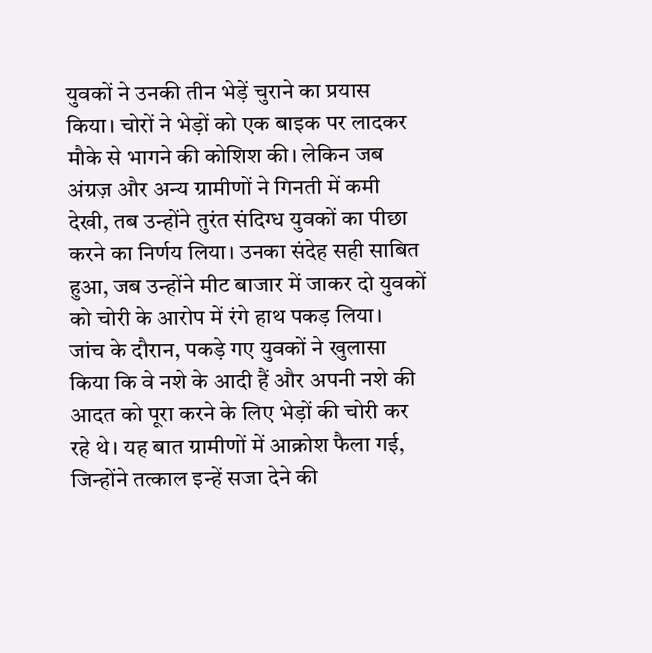युवकों ने उनकी तीन भेड़ें चुराने का प्रयास किया। चोरों ने भेड़ों को एक बाइक पर लादकर मौके से भागने की कोशिश की। लेकिन जब अंग्रज़ और अन्य ग्रामीणों ने गिनती में कमी देखी, तब उन्होंने तुरंत संदिग्ध युवकों का पीछा करने का निर्णय लिया। उनका संदेह सही साबित हुआ, जब उन्होंने मीट बाजार में जाकर दो युवकों को चोरी के आरोप में रंगे हाथ पकड़ लिया।
जांच के दौरान, पकड़े गए युवकों ने खुलासा किया कि वे नशे के आदी हैं और अपनी नशे की आदत को पूरा करने के लिए भेड़ों की चोरी कर रहे थे। यह बात ग्रामीणों में आक्रोश फैला गई, जिन्होंने तत्काल इन्हें सजा देने की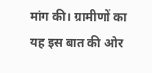मांग की। ग्रामीणों का यह इस बात की ओर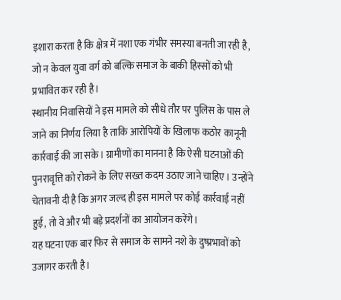इशारा करता है कि क्षेत्र में नशा एक गंभीर समस्या बनती जा रही है, जो न केवल युवा वर्ग को बल्कि समाज के बाकी हिस्सों को भी प्रभावित कर रही है।
स्थानीय निवासियों ने इस मामले को सीधे तौर पर पुलिस के पास ले जाने का निर्णय लिया है ताकि आरोपियों के खिलाफ कठोर कानूनी कार्रवाई की जा सके। ग्रामीणों का मानना है कि ऐसी घटनाओं की पुनरावृत्ति को रोकने के लिए सख्त कदम उठाए जाने चाहिए। उन्होंने चेतावनी दी है कि अगर जल्द ही इस मामले पर कोई कार्रवाई नहीं हुई, तो वे और भी बड़े प्रदर्शनों का आयोजन करेंगे।
यह घटना एक बार फिर से समाज के सामने नशे के दुष्प्रभावों को उजागर करती है।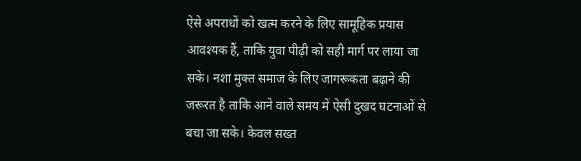ऐसे अपराधों को खत्म करने के लिए सामूहिक प्रयास आवश्यक हैं, ताकि युवा पीढ़ी को सही मार्ग पर लाया जा सके। नशा मुक्त समाज के लिए जागरूकता बढ़ाने की जरूरत है ताकि आने वाले समय में ऐसी दुखद घटनाओं से बचा जा सके। केवल सख्त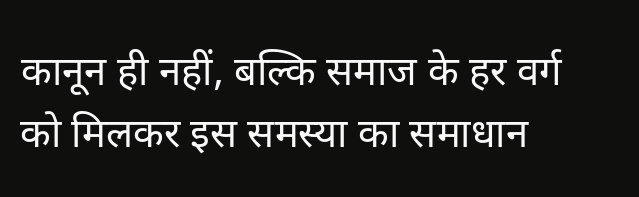कानून ही नहीं, बल्कि समाज के हर वर्ग को मिलकर इस समस्या का समाधान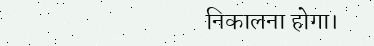निकालना होगा।